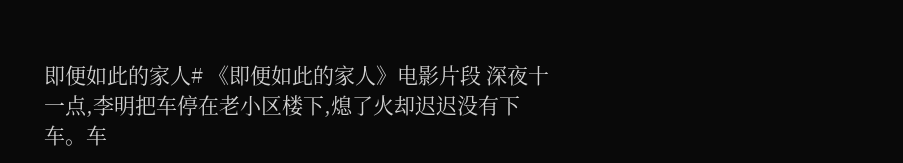即便如此的家人# 《即便如此的家人》电影片段 深夜十一点,李明把车停在老小区楼下,熄了火却迟迟没有下车。车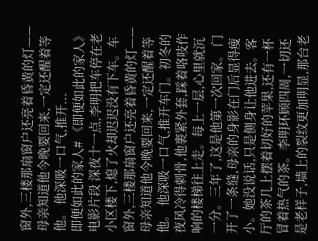窗外,三楼那扇窗户还亮着昏黄的灯——母亲知道他今晚要回来,一定还醒着等他。 他深吸一口气,推开...
即便如此的家人# 《即便如此的家人》电影片段 深夜十一点,李明把车停在老小区楼下,熄了火却迟迟没有下车。车窗外,三楼那扇窗户还亮着昏黄的灯——母亲知道他今晚要回来,一定还醒着等他。 他深吸一口气,推开车门。初冬的夜风冷得刺骨,他裹紧外套,踩着咯吱作响的楼梯往上走。每上一层,心里就沉一分。三年了,这是他第一次回家。 门开了一条缝,母亲的身影在门后显得瘦小。她没说话,只是侧身让他进去。客厅的茶几上摆着切好的苹果,还有一杯冒着热气的茶。李明环顾四周,一切还是老样子,墙上的裂纹更加明显,那台老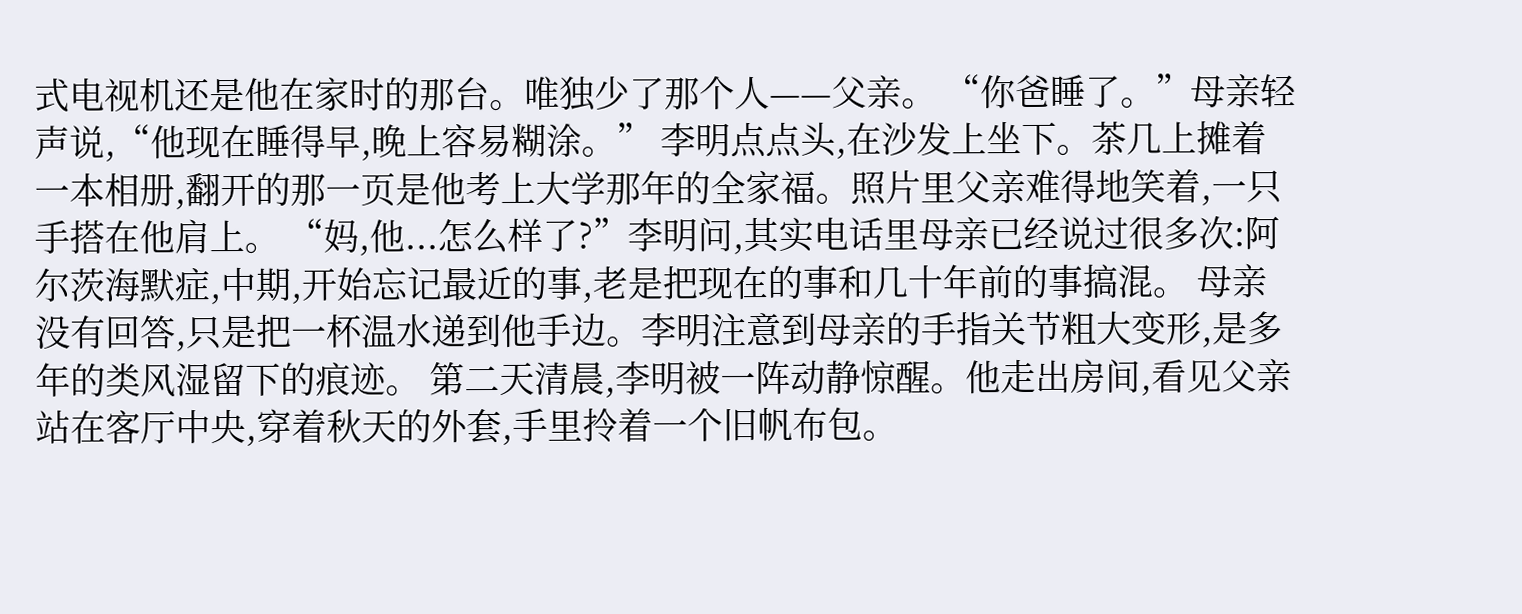式电视机还是他在家时的那台。唯独少了那个人——父亲。 “你爸睡了。”母亲轻声说,“他现在睡得早,晚上容易糊涂。” 李明点点头,在沙发上坐下。茶几上摊着一本相册,翻开的那一页是他考上大学那年的全家福。照片里父亲难得地笑着,一只手搭在他肩上。 “妈,他...怎么样了?”李明问,其实电话里母亲已经说过很多次:阿尔茨海默症,中期,开始忘记最近的事,老是把现在的事和几十年前的事搞混。 母亲没有回答,只是把一杯温水递到他手边。李明注意到母亲的手指关节粗大变形,是多年的类风湿留下的痕迹。 第二天清晨,李明被一阵动静惊醒。他走出房间,看见父亲站在客厅中央,穿着秋天的外套,手里拎着一个旧帆布包。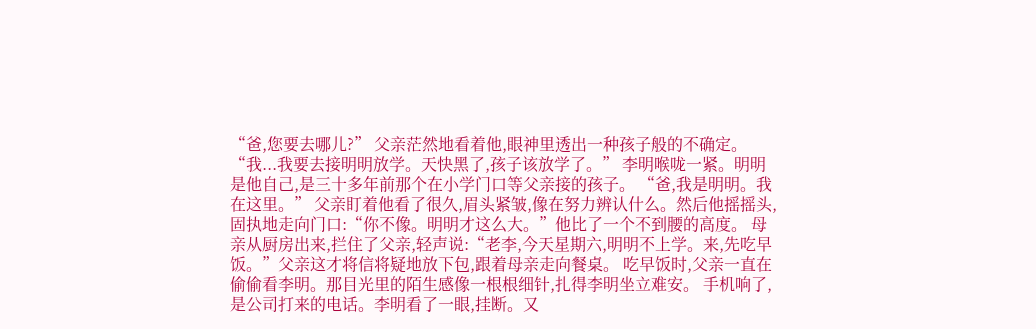“爸,您要去哪儿?” 父亲茫然地看着他,眼神里透出一种孩子般的不确定。“我...我要去接明明放学。天快黑了,孩子该放学了。” 李明喉咙一紧。明明是他自己,是三十多年前那个在小学门口等父亲接的孩子。 “爸,我是明明。我在这里。” 父亲盯着他看了很久,眉头紧皱,像在努力辨认什么。然后他摇摇头,固执地走向门口:“你不像。明明才这么大。”他比了一个不到腰的高度。 母亲从厨房出来,拦住了父亲,轻声说:“老李,今天星期六,明明不上学。来,先吃早饭。”父亲这才将信将疑地放下包,跟着母亲走向餐桌。 吃早饭时,父亲一直在偷偷看李明。那目光里的陌生感像一根根细针,扎得李明坐立难安。 手机响了,是公司打来的电话。李明看了一眼,挂断。又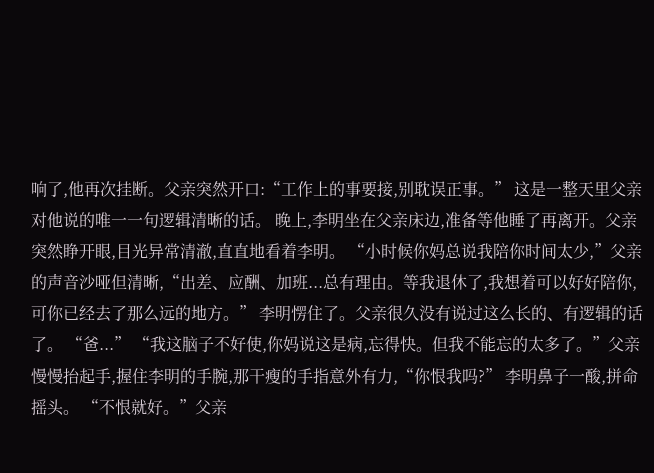响了,他再次挂断。父亲突然开口:“工作上的事要接,别耽误正事。” 这是一整天里父亲对他说的唯一一句逻辑清晰的话。 晚上,李明坐在父亲床边,准备等他睡了再离开。父亲突然睁开眼,目光异常清澈,直直地看着李明。 “小时候你妈总说我陪你时间太少,”父亲的声音沙哑但清晰,“出差、应酬、加班...总有理由。等我退休了,我想着可以好好陪你,可你已经去了那么远的地方。” 李明愣住了。父亲很久没有说过这么长的、有逻辑的话了。 “爸...” “我这脑子不好使,你妈说这是病,忘得快。但我不能忘的太多了。”父亲慢慢抬起手,握住李明的手腕,那干瘦的手指意外有力,“你恨我吗?” 李明鼻子一酸,拼命摇头。 “不恨就好。”父亲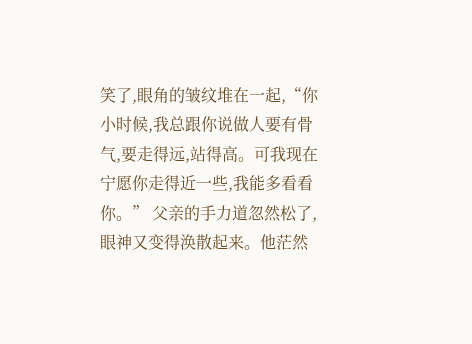笑了,眼角的皱纹堆在一起,“你小时候,我总跟你说做人要有骨气,要走得远,站得高。可我现在宁愿你走得近一些,我能多看看你。” 父亲的手力道忽然松了,眼神又变得涣散起来。他茫然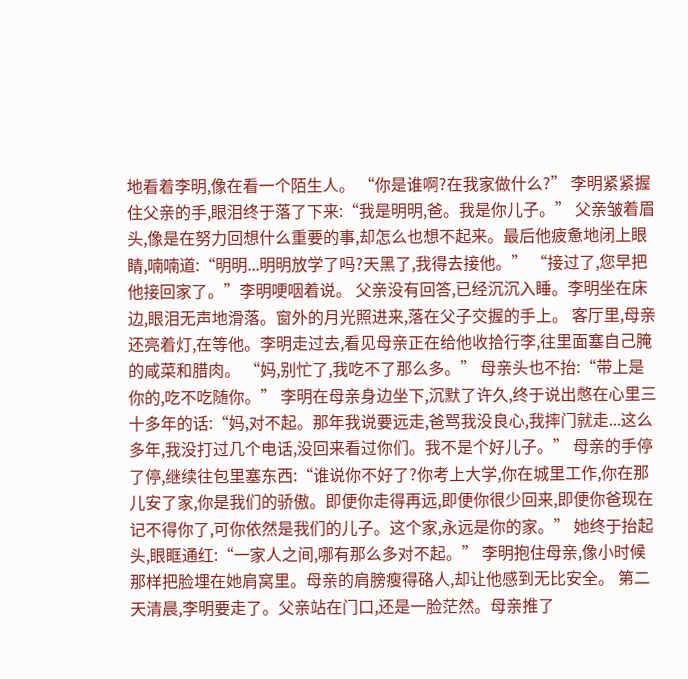地看着李明,像在看一个陌生人。 “你是谁啊?在我家做什么?” 李明紧紧握住父亲的手,眼泪终于落了下来:“我是明明,爸。我是你儿子。” 父亲皱着眉头,像是在努力回想什么重要的事,却怎么也想不起来。最后他疲惫地闭上眼睛,喃喃道:“明明...明明放学了吗?天黑了,我得去接他。” “接过了,您早把他接回家了。”李明哽咽着说。 父亲没有回答,已经沉沉入睡。李明坐在床边,眼泪无声地滑落。窗外的月光照进来,落在父子交握的手上。 客厅里,母亲还亮着灯,在等他。李明走过去,看见母亲正在给他收拾行李,往里面塞自己腌的咸菜和腊肉。 “妈,别忙了,我吃不了那么多。” 母亲头也不抬:“带上是你的,吃不吃随你。” 李明在母亲身边坐下,沉默了许久,终于说出憋在心里三十多年的话:“妈,对不起。那年我说要远走,爸骂我没良心,我摔门就走...这么多年,我没打过几个电话,没回来看过你们。我不是个好儿子。” 母亲的手停了停,继续往包里塞东西:“谁说你不好了?你考上大学,你在城里工作,你在那儿安了家,你是我们的骄傲。即便你走得再远,即便你很少回来,即便你爸现在记不得你了,可你依然是我们的儿子。这个家,永远是你的家。” 她终于抬起头,眼眶通红:“一家人之间,哪有那么多对不起。” 李明抱住母亲,像小时候那样把脸埋在她肩窝里。母亲的肩膀瘦得硌人,却让他感到无比安全。 第二天清晨,李明要走了。父亲站在门口,还是一脸茫然。母亲推了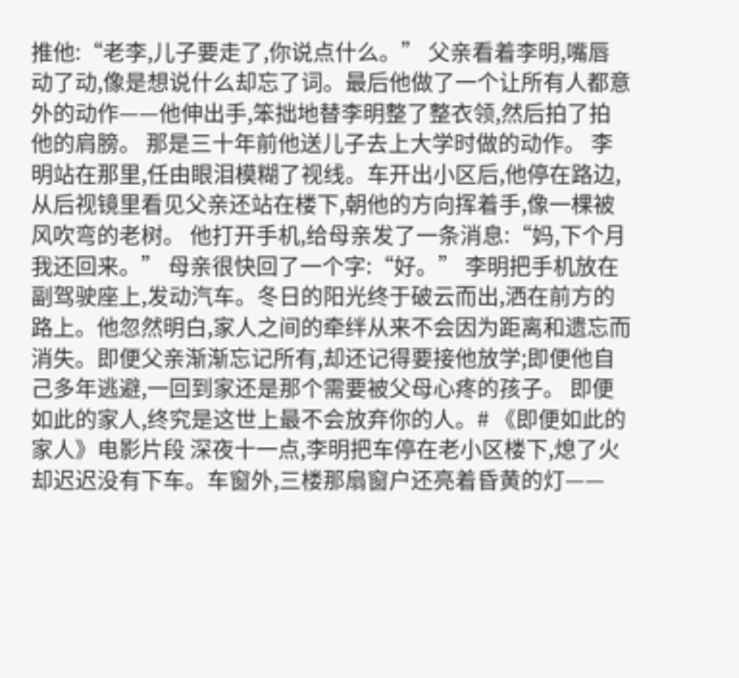推他:“老李,儿子要走了,你说点什么。” 父亲看着李明,嘴唇动了动,像是想说什么却忘了词。最后他做了一个让所有人都意外的动作——他伸出手,笨拙地替李明整了整衣领,然后拍了拍他的肩膀。 那是三十年前他送儿子去上大学时做的动作。 李明站在那里,任由眼泪模糊了视线。车开出小区后,他停在路边,从后视镜里看见父亲还站在楼下,朝他的方向挥着手,像一棵被风吹弯的老树。 他打开手机,给母亲发了一条消息:“妈,下个月我还回来。” 母亲很快回了一个字:“好。” 李明把手机放在副驾驶座上,发动汽车。冬日的阳光终于破云而出,洒在前方的路上。他忽然明白,家人之间的牵绊从来不会因为距离和遗忘而消失。即便父亲渐渐忘记所有,却还记得要接他放学;即便他自己多年逃避,一回到家还是那个需要被父母心疼的孩子。 即便如此的家人,终究是这世上最不会放弃你的人。# 《即便如此的家人》电影片段 深夜十一点,李明把车停在老小区楼下,熄了火却迟迟没有下车。车窗外,三楼那扇窗户还亮着昏黄的灯——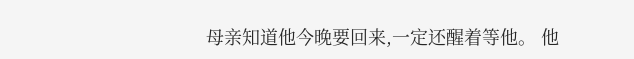母亲知道他今晚要回来,一定还醒着等他。 他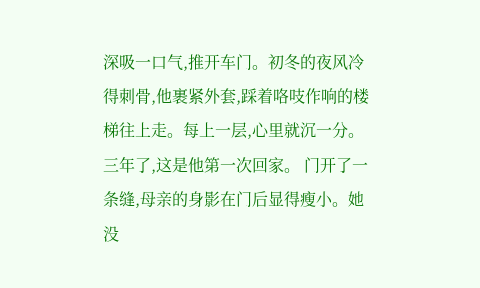深吸一口气,推开车门。初冬的夜风冷得刺骨,他裹紧外套,踩着咯吱作响的楼梯往上走。每上一层,心里就沉一分。三年了,这是他第一次回家。 门开了一条缝,母亲的身影在门后显得瘦小。她没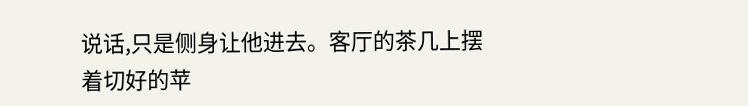说话,只是侧身让他进去。客厅的茶几上摆着切好的苹